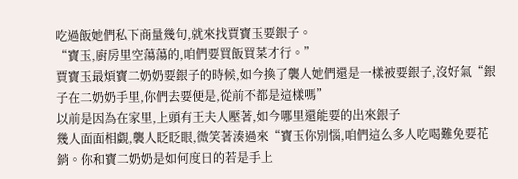吃過飯她們私下商量幾句,就來找賈寶玉要銀子。
“寶玉,廚房里空蕩蕩的,咱們要買飯買菜才行。”
賈寶玉最煩寶二奶奶要銀子的時候,如今換了襲人她們還是一樣被要銀子,沒好氣“銀子在二奶奶手里,你們去要便是,從前不都是這樣嗎”
以前是因為在家里,上頭有王夫人壓著,如今哪里還能要的出來銀子
幾人面面相覷,襲人眨眨眼,微笑著湊過來“寶玉你別惱,咱們這么多人吃喝難免要花銷。你和寶二奶奶是如何度日的若是手上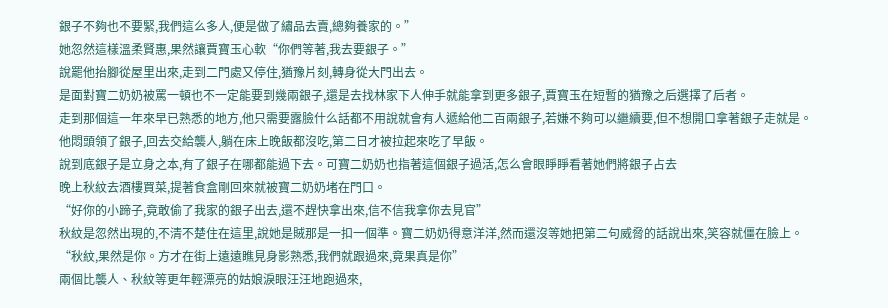銀子不夠也不要緊,我們這么多人,便是做了繡品去賣,總夠養家的。”
她忽然這樣溫柔賢惠,果然讓賈寶玉心軟“你們等著,我去要銀子。”
說罷他抬腳從屋里出來,走到二門處又停住,猶豫片刻,轉身從大門出去。
是面對寶二奶奶被罵一頓也不一定能要到幾兩銀子,還是去找林家下人伸手就能拿到更多銀子,賈寶玉在短暫的猶豫之后選擇了后者。
走到那個這一年來早已熟悉的地方,他只需要露臉什么話都不用說就會有人遞給他二百兩銀子,若嫌不夠可以繼續要,但不想開口拿著銀子走就是。
他悶頭領了銀子,回去交給襲人,躺在床上晚飯都沒吃,第二日才被拉起來吃了早飯。
說到底銀子是立身之本,有了銀子在哪都能過下去。可寶二奶奶也指著這個銀子過活,怎么會眼睜睜看著她們將銀子占去
晚上秋紋去酒樓買菜,提著食盒剛回來就被寶二奶奶堵在門口。
“好你的小蹄子,竟敢偷了我家的銀子出去,還不趕快拿出來,信不信我拿你去見官”
秋紋是忽然出現的,不清不楚住在這里,說她是賊那是一扣一個準。寶二奶奶得意洋洋,然而還沒等她把第二句威脅的話說出來,笑容就僵在臉上。
“秋紋,果然是你。方才在街上遠遠瞧見身影熟悉,我們就跟過來,竟果真是你”
兩個比襲人、秋紋等更年輕漂亮的姑娘淚眼汪汪地跑過來,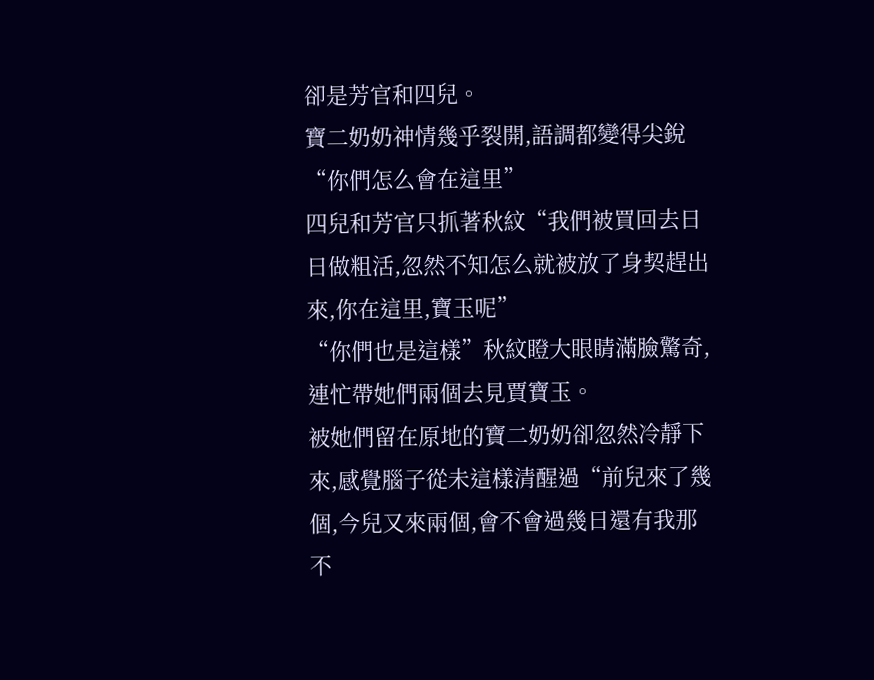卻是芳官和四兒。
寶二奶奶神情幾乎裂開,語調都變得尖銳“你們怎么會在這里”
四兒和芳官只抓著秋紋“我們被買回去日日做粗活,忽然不知怎么就被放了身契趕出來,你在這里,寶玉呢”
“你們也是這樣”秋紋瞪大眼睛滿臉驚奇,連忙帶她們兩個去見賈寶玉。
被她們留在原地的寶二奶奶卻忽然冷靜下來,感覺腦子從未這樣清醒過“前兒來了幾個,今兒又來兩個,會不會過幾日還有我那不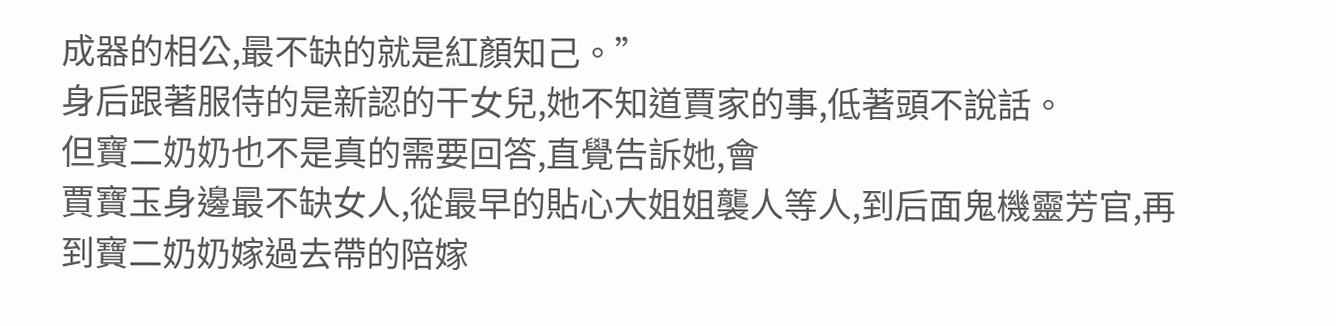成器的相公,最不缺的就是紅顏知己。”
身后跟著服侍的是新認的干女兒,她不知道賈家的事,低著頭不說話。
但寶二奶奶也不是真的需要回答,直覺告訴她,會
賈寶玉身邊最不缺女人,從最早的貼心大姐姐襲人等人,到后面鬼機靈芳官,再到寶二奶奶嫁過去帶的陪嫁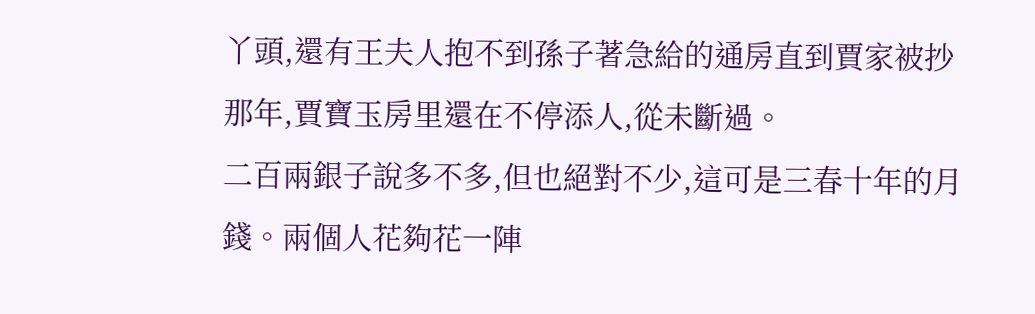丫頭,還有王夫人抱不到孫子著急給的通房直到賈家被抄那年,賈寶玉房里還在不停添人,從未斷過。
二百兩銀子說多不多,但也絕對不少,這可是三春十年的月錢。兩個人花夠花一陣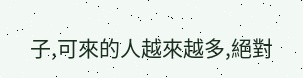子,可來的人越來越多,絕對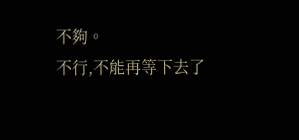不夠。
不行,不能再等下去了